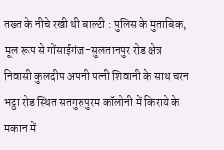तख्त के नीचे रखी थी बाल्टी : पुलिस के मुताबिक, मूल रूप से गोंसाईगंज-सुलतानपुर रोड क्षेत्र निवासी कुलदीप अपनी पत्नी शिवानी के साथ चरन भट्ठा रोड स्थित सतगुरुपुरम कॉलोनी में किराये के मकान में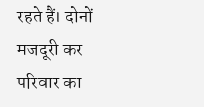रहते हैं। दोनों मजदूरी कर परिवार का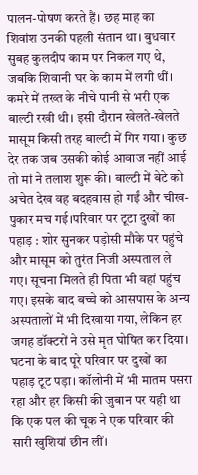पालन-पोषण करते हैं। छह माह का शिवांश उनकी पहली संतान था। बुधवार सुबह कुलदीप काम पर निकल गए थे, जबकि शिवानी घर के काम में लगी थीं। कमरे में तख्त के नीचे पानी से भरी एक बाल्टी रखी थी। इसी दौरान खेलते-खेलते मासूम किसी तरह बाल्टी में गिर गया। कुछ देर तक जब उसकी कोई आवाज नहीं आई तो मां ने तलाश शुरू की। बाल्टी में बेटे को अचेत देख वह बदहवास हो गईं और चीख-पुकार मच गई।परिवार पर टूटा दुखों का पहाड़ : शोर सुनकर पड़ोसी मौके पर पहुंचे और मासूम को तुरंत निजी अस्पताल ले गए। सूचना मिलते ही पिता भी वहां पहुंच गए। इसके बाद बच्चे को आसपास के अन्य अस्पतालों में भी दिखाया गया, लेकिन हर जगह डॉक्टरों ने उसे मृत घोषित कर दिया। घटना के बाद पूरे परिवार पर दुखों का पहाड़ टूट पड़ा। कॉलोनी में भी मातम पसरा रहा और हर किसी की जुबान पर यही था कि एक पल की चूक ने एक परिवार की सारी खुशियां छीन लीं।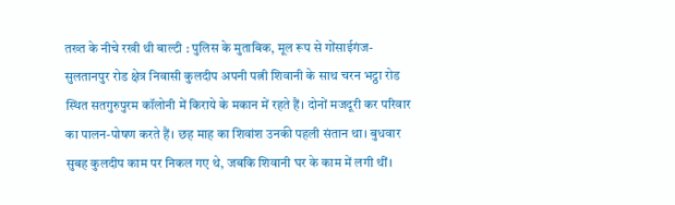तख्त के नीचे रखी थी बाल्टी : पुलिस के मुताबिक, मूल रूप से गोंसाईगंज-सुलतानपुर रोड क्षेत्र निवासी कुलदीप अपनी पत्नी शिवानी के साथ चरन भट्ठा रोड स्थित सतगुरुपुरम कॉलोनी में किराये के मकान में रहते हैं। दोनों मजदूरी कर परिवार का पालन-पोषण करते हैं। छह माह का शिवांश उनकी पहली संतान था। बुधवार सुबह कुलदीप काम पर निकल गए थे, जबकि शिवानी घर के काम में लगी थीं।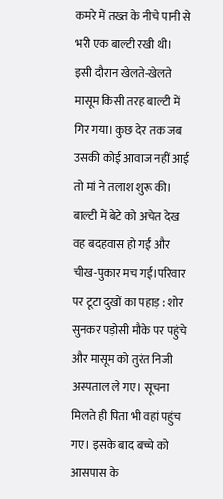कमरे में तख्त के नीचे पानी से भरी एक बाल्टी रखी थी। इसी दौरान खेलते-खेलते मासूम किसी तरह बाल्टी में गिर गया। कुछ देर तक जब उसकी कोई आवाज नहीं आई तो मां ने तलाश शुरू की। बाल्टी में बेटे को अचेत देख वह बदहवास हो गईं और चीख-पुकार मच गई।परिवार पर टूटा दुखों का पहाड़ : शोर सुनकर पड़ोसी मौके पर पहुंचे और मासूम को तुरंत निजी अस्पताल ले गए। सूचना मिलते ही पिता भी वहां पहुंच गए। इसके बाद बच्चे को आसपास के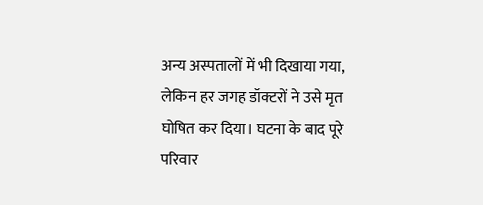अन्य अस्पतालों में भी दिखाया गया, लेकिन हर जगह डॉक्टरों ने उसे मृत घोषित कर दिया। घटना के बाद पूरे परिवार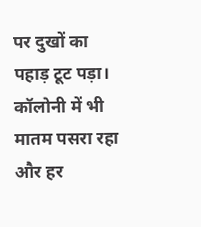पर दुखों का पहाड़ टूट पड़ा। कॉलोनी में भी मातम पसरा रहा और हर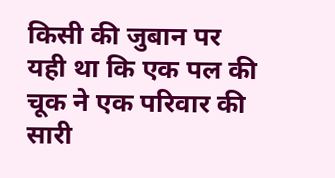किसी की जुबान पर यही था कि एक पल की चूक ने एक परिवार की सारी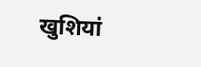खुशियां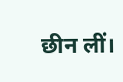छीन लीं।